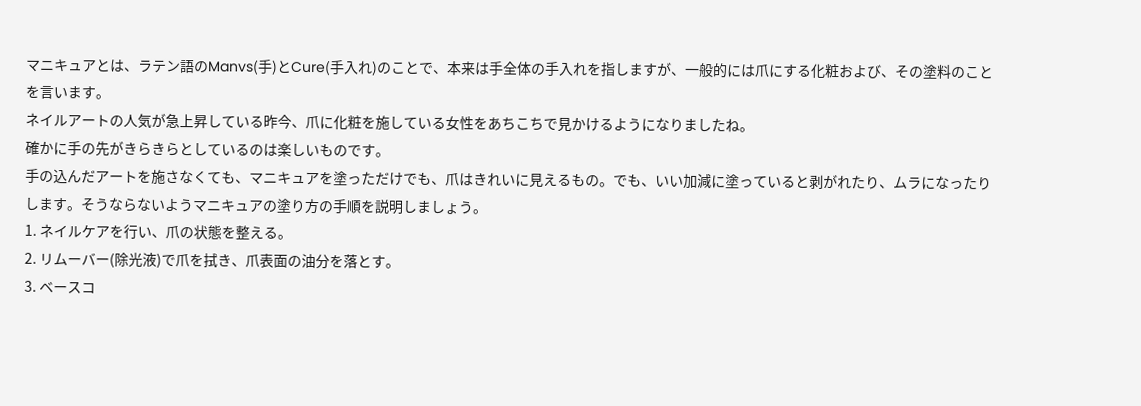マニキュアとは、ラテン語のManvs(手)とCure(手入れ)のことで、本来は手全体の手入れを指しますが、一般的には爪にする化粧および、その塗料のことを言います。
ネイルアートの人気が急上昇している昨今、爪に化粧を施している女性をあちこちで見かけるようになりましたね。
確かに手の先がきらきらとしているのは楽しいものです。
手の込んだアートを施さなくても、マニキュアを塗っただけでも、爪はきれいに見えるもの。でも、いい加減に塗っていると剥がれたり、ムラになったりします。そうならないようマニキュアの塗り方の手順を説明しましょう。
1. ネイルケアを行い、爪の状態を整える。
2. リムーバー(除光液)で爪を拭き、爪表面の油分を落とす。
3. ベースコ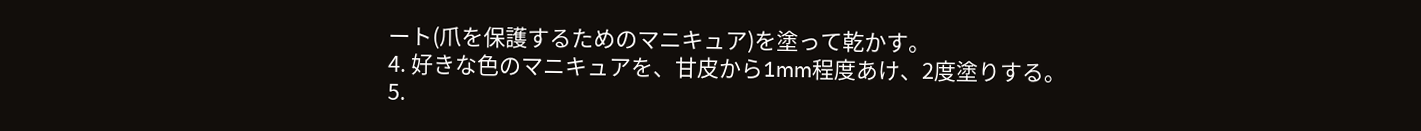ート(爪を保護するためのマニキュア)を塗って乾かす。
4. 好きな色のマニキュアを、甘皮から1mm程度あけ、2度塗りする。
5.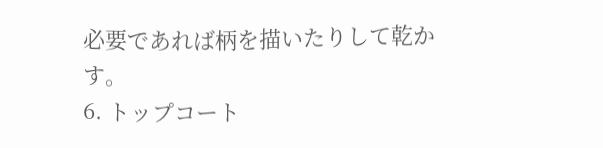必要であれば柄を描いたりして乾かす。
6. トップコート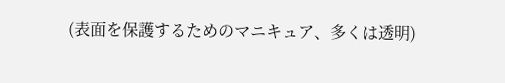(表面を保護するためのマニキュア、多くは透明)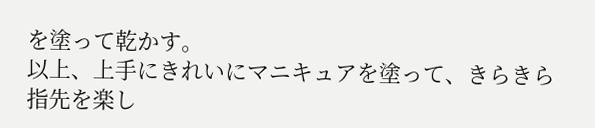を塗って乾かす。
以上、上手にきれいにマニキュアを塗って、きらきら指先を楽し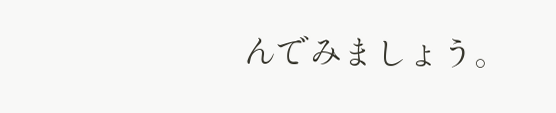んでみましょう。